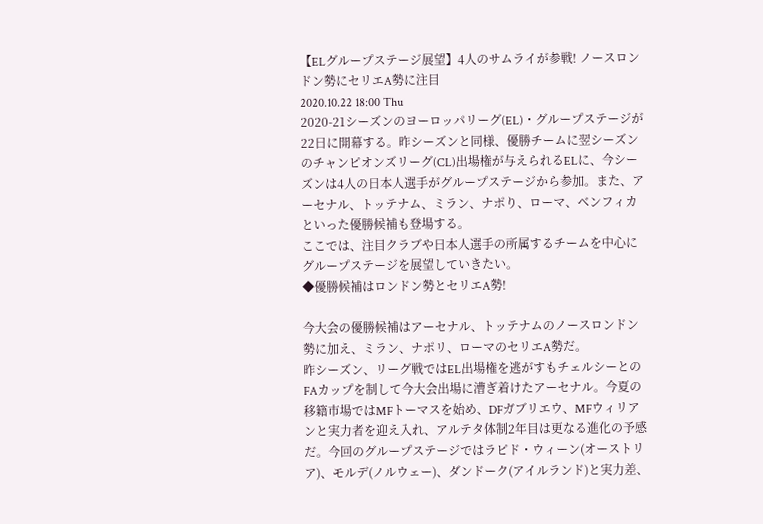【ELグループステージ展望】4人のサムライが参戦! ノースロンドン勢にセリエA勢に注目
2020.10.22 18:00 Thu
2020-21シーズンのヨーロッパリーグ(EL)・グループステージが22日に開幕する。昨シーズンと同様、優勝チームに翌シーズンのチャンピオンズリーグ(CL)出場権が与えられるELに、今シーズンは4人の日本人選手がグループステージから参加。また、アーセナル、トッテナム、ミラン、ナポり、ローマ、ベンフィカといった優勝候補も登場する。
ここでは、注目クラブや日本人選手の所属するチームを中心にグループステージを展望していきたい。
◆優勝候補はロンドン勢とセリエA勢!

今大会の優勝候補はアーセナル、トッテナムのノースロンドン勢に加え、ミラン、ナポリ、ローマのセリエA勢だ。
昨シーズン、リーグ戦ではEL出場権を逃がすもチェルシーとのFAカップを制して今大会出場に漕ぎ着けたアーセナル。今夏の移籍市場ではMFトーマスを始め、DFガブリエウ、MFウィリアンと実力者を迎え入れ、アルテタ体制2年目は更なる進化の予感だ。今回のグループステージではラピド・ウィーン(オーストリア)、モルデ(ノルウェー)、ダンドーク(アイルランド)と実力差、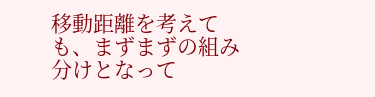移動距離を考えても、まずまずの組み分けとなって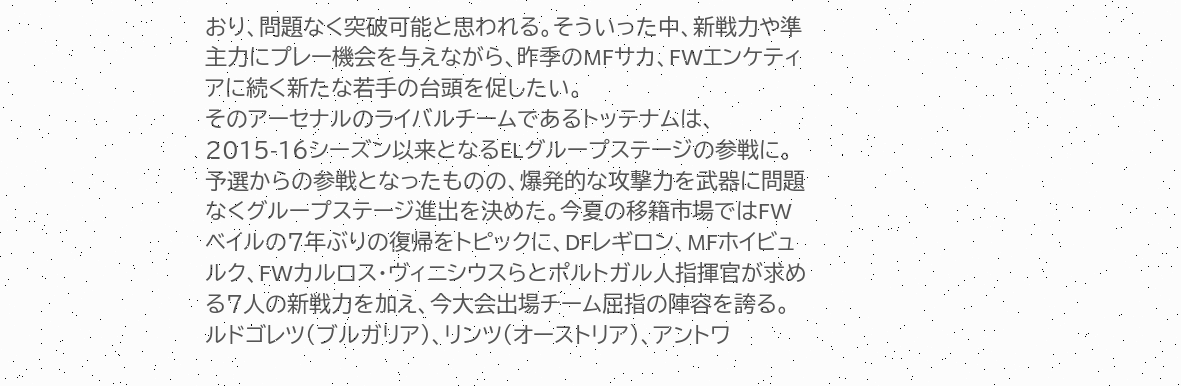おり、問題なく突破可能と思われる。そういった中、新戦力や準主力にプレー機会を与えながら、昨季のMFサカ、FWエンケティアに続く新たな若手の台頭を促したい。
そのアーセナルのライバルチームであるトッテナムは、2015-16シーズン以来となるELグループステージの参戦に。予選からの参戦となったものの、爆発的な攻撃力を武器に問題なくグループステージ進出を決めた。今夏の移籍市場ではFWベイルの7年ぶりの復帰をトピックに、DFレギロン、MFホイビュルク、FWカルロス・ヴィニシウスらとポルトガル人指揮官が求める7人の新戦力を加え、今大会出場チーム屈指の陣容を誇る。ルドゴレツ(ブルガリア)、リンツ(オーストリア)、アントワ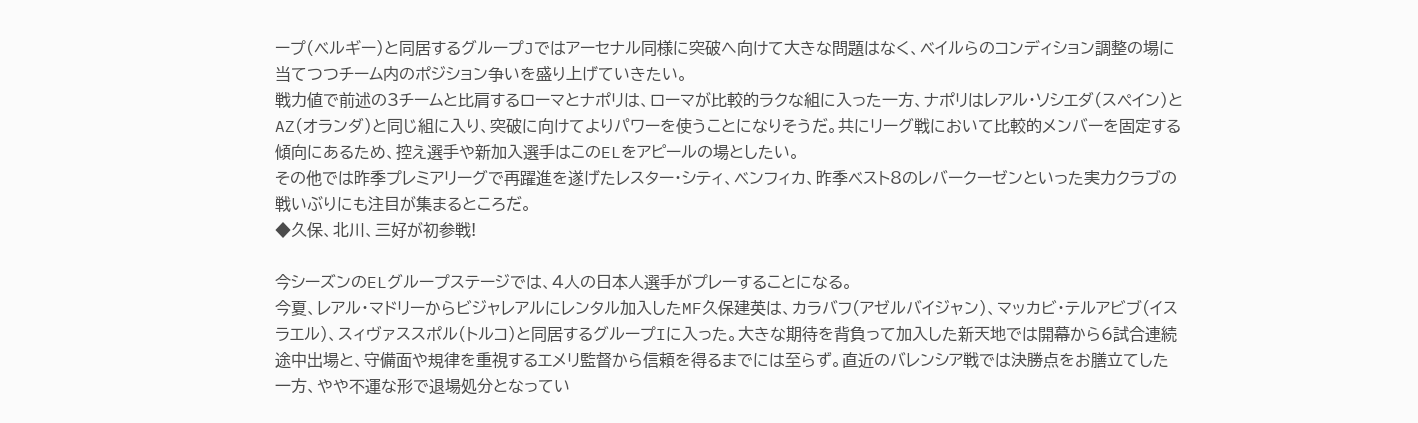ープ(ベルギー)と同居するグループJではアーセナル同様に突破へ向けて大きな問題はなく、ベイルらのコンディション調整の場に当てつつチーム内のポジション争いを盛り上げていきたい。
戦力値で前述の3チームと比肩するローマとナポリは、ローマが比較的ラクな組に入った一方、ナポリはレアル・ソシエダ(スペイン)とAZ(オランダ)と同じ組に入り、突破に向けてよりパワーを使うことになりそうだ。共にリーグ戦において比較的メンバーを固定する傾向にあるため、控え選手や新加入選手はこのELをアピールの場としたい。
その他では昨季プレミアリーグで再躍進を遂げたレスター・シティ、ベンフィカ、昨季ベスト8のレバークーゼンといった実力クラブの戦いぶりにも注目が集まるところだ。
◆久保、北川、三好が初参戦!

今シーズンのELグループステージでは、4人の日本人選手がプレーすることになる。
今夏、レアル・マドリーからビジャレアルにレンタル加入したMF久保建英は、カラバフ(アゼルバイジャン)、マッカビ・テルアビブ(イスラエル)、スィヴァススポル(トルコ)と同居するグループIに入った。大きな期待を背負って加入した新天地では開幕から6試合連続途中出場と、守備面や規律を重視するエメリ監督から信頼を得るまでには至らず。直近のバレンシア戦では決勝点をお膳立てした一方、やや不運な形で退場処分となってい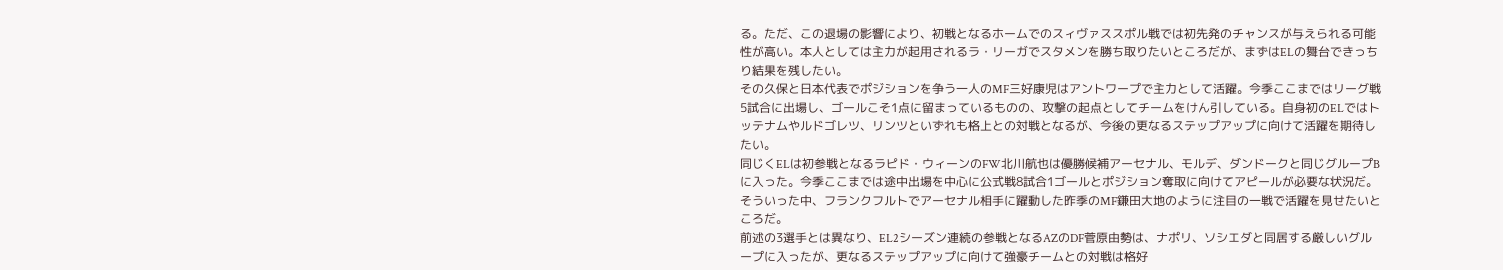る。ただ、この退場の影響により、初戦となるホームでのスィヴァススポル戦では初先発のチャンスが与えられる可能性が高い。本人としては主力が起用されるラ・リーガでスタメンを勝ち取りたいところだが、まずはELの舞台できっちり結果を残したい。
その久保と日本代表でポジションを争う一人のMF三好康児はアントワープで主力として活躍。今季ここまではリーグ戦5試合に出場し、ゴールこそ1点に留まっているものの、攻撃の起点としてチームをけん引している。自身初のELではトッテナムやルドゴレツ、リンツといずれも格上との対戦となるが、今後の更なるステップアップに向けて活躍を期待したい。
同じくELは初参戦となるラピド・ウィーンのFW北川航也は優勝候補アーセナル、モルデ、ダンドークと同じグループBに入った。今季ここまでは途中出場を中心に公式戦8試合1ゴールとポジション奪取に向けてアピールが必要な状況だ。そういった中、フランクフルトでアーセナル相手に躍動した昨季のMF鎌田大地のように注目の一戦で活躍を見せたいところだ。
前述の3選手とは異なり、EL2シーズン連続の参戦となるAZのDF菅原由勢は、ナポリ、ソシエダと同居する厳しいグループに入ったが、更なるステップアップに向けて強豪チームとの対戦は格好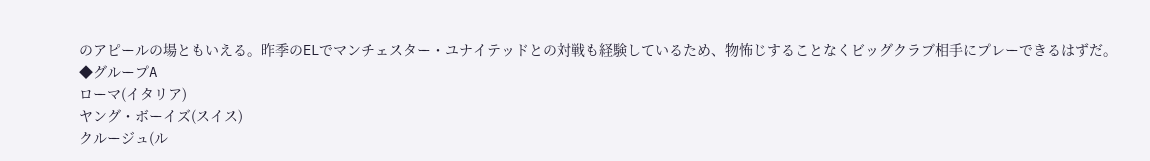のアピールの場ともいえる。昨季のELでマンチェスター・ユナイテッドとの対戦も経験しているため、物怖じすることなくビッグクラブ相手にプレーできるはずだ。
◆グループA
ローマ(イタリア)
ヤング・ボーイズ(スイス)
クルージュ(ル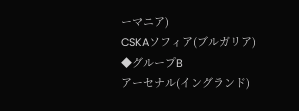ーマニア)
CSKAソフィア(ブルガリア)
◆グループB
アーセナル(イングランド)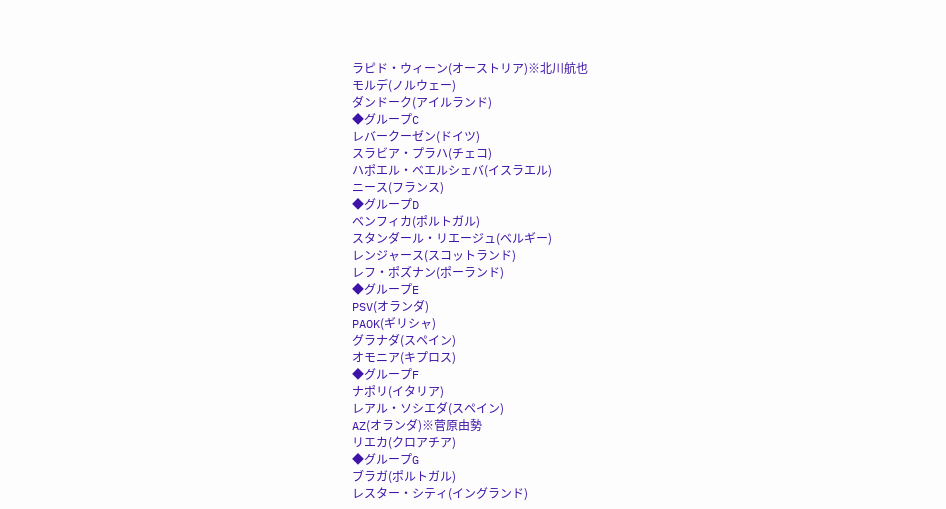ラピド・ウィーン(オーストリア)※北川航也
モルデ(ノルウェー)
ダンドーク(アイルランド)
◆グループC
レバークーゼン(ドイツ)
スラビア・プラハ(チェコ)
ハポエル・ベエルシェバ(イスラエル)
ニース(フランス)
◆グループD
ベンフィカ(ポルトガル)
スタンダール・リエージュ(ベルギー)
レンジャース(スコットランド)
レフ・ポズナン(ポーランド)
◆グループE
PSV(オランダ)
PAOK(ギリシャ)
グラナダ(スペイン)
オモニア(キプロス)
◆グループF
ナポリ(イタリア)
レアル・ソシエダ(スペイン)
AZ(オランダ)※菅原由勢
リエカ(クロアチア)
◆グループG
ブラガ(ポルトガル)
レスター・シティ(イングランド)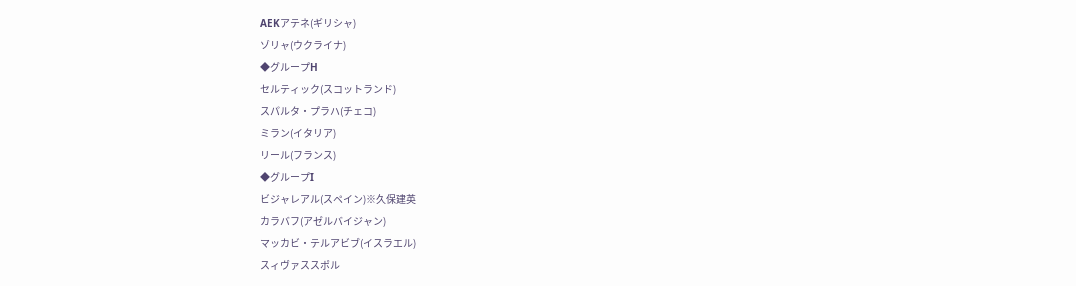AEKアテネ(ギリシャ)
ゾリャ(ウクライナ)
◆グループH
セルティック(スコットランド)
スパルタ・プラハ(チェコ)
ミラン(イタリア)
リール(フランス)
◆グループI
ビジャレアル(スペイン)※久保建英
カラバフ(アゼルバイジャン)
マッカビ・テルアビブ(イスラエル)
スィヴァススポル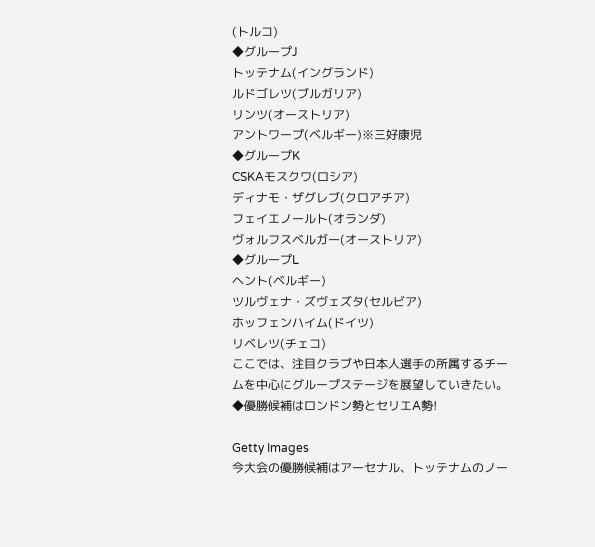(トルコ)
◆グループJ
トッテナム(イングランド)
ルドゴレツ(ブルガリア)
リンツ(オーストリア)
アントワープ(ベルギー)※三好康児
◆グループK
CSKAモスクワ(ロシア)
ディナモ・ザグレブ(クロアチア)
フェイエノールト(オランダ)
ヴォルフスベルガー(オーストリア)
◆グループL
ヘント(ベルギー)
ツルヴェナ・ズヴェズタ(セルビア)
ホッフェンハイム(ドイツ)
リベレツ(チェコ)
ここでは、注目クラブや日本人選手の所属するチームを中心にグループステージを展望していきたい。
◆優勝候補はロンドン勢とセリエA勢!

Getty Images
今大会の優勝候補はアーセナル、トッテナムのノー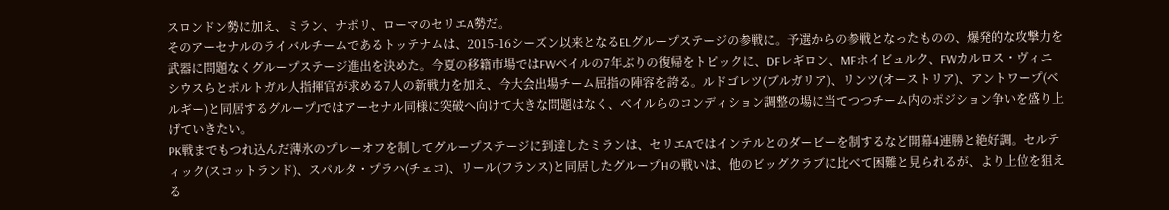スロンドン勢に加え、ミラン、ナポリ、ローマのセリエA勢だ。
そのアーセナルのライバルチームであるトッテナムは、2015-16シーズン以来となるELグループステージの参戦に。予選からの参戦となったものの、爆発的な攻撃力を武器に問題なくグループステージ進出を決めた。今夏の移籍市場ではFWベイルの7年ぶりの復帰をトピックに、DFレギロン、MFホイビュルク、FWカルロス・ヴィニシウスらとポルトガル人指揮官が求める7人の新戦力を加え、今大会出場チーム屈指の陣容を誇る。ルドゴレツ(ブルガリア)、リンツ(オーストリア)、アントワープ(ベルギー)と同居するグループJではアーセナル同様に突破へ向けて大きな問題はなく、ベイルらのコンディション調整の場に当てつつチーム内のポジション争いを盛り上げていきたい。
PK戦までもつれ込んだ薄氷のプレーオフを制してグループステージに到達したミランは、セリエAではインテルとのダービーを制するなど開幕4連勝と絶好調。セルティック(スコットランド)、スパルタ・プラハ(チェコ)、リール(フランス)と同居したグループHの戦いは、他のビッグクラブに比べて困難と見られるが、より上位を狙える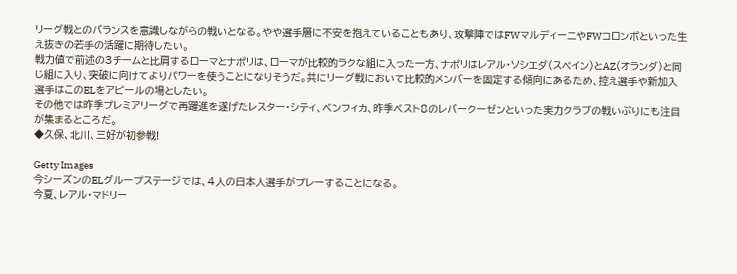リーグ戦とのバランスを意識しながらの戦いとなる。やや選手層に不安を抱えていることもあり、攻撃陣ではFWマルディーニやFWコロンボといった生え抜きの若手の活躍に期待したい。
戦力値で前述の3チームと比肩するローマとナポリは、ローマが比較的ラクな組に入った一方、ナポリはレアル・ソシエダ(スペイン)とAZ(オランダ)と同じ組に入り、突破に向けてよりパワーを使うことになりそうだ。共にリーグ戦において比較的メンバーを固定する傾向にあるため、控え選手や新加入選手はこのELをアピールの場としたい。
その他では昨季プレミアリーグで再躍進を遂げたレスター・シティ、ベンフィカ、昨季ベスト8のレバークーゼンといった実力クラブの戦いぶりにも注目が集まるところだ。
◆久保、北川、三好が初参戦!

Getty Images
今シーズンのELグループステージでは、4人の日本人選手がプレーすることになる。
今夏、レアル・マドリー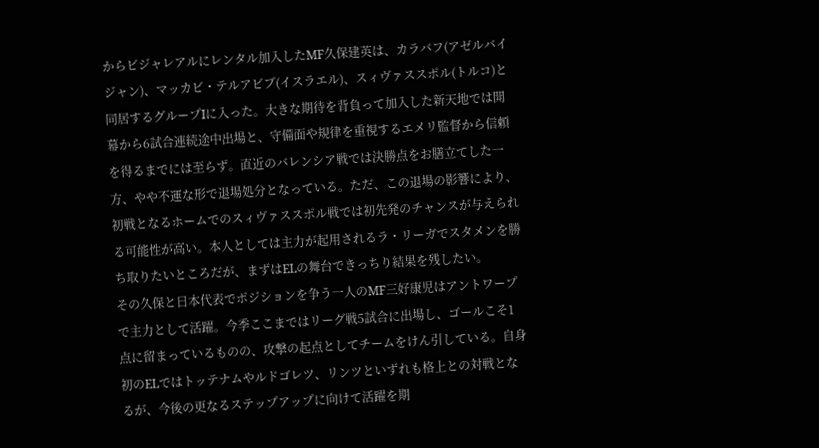からビジャレアルにレンタル加入したMF久保建英は、カラバフ(アゼルバイジャン)、マッカビ・テルアビブ(イスラエル)、スィヴァススポル(トルコ)と同居するグループIに入った。大きな期待を背負って加入した新天地では開幕から6試合連続途中出場と、守備面や規律を重視するエメリ監督から信頼を得るまでには至らず。直近のバレンシア戦では決勝点をお膳立てした一方、やや不運な形で退場処分となっている。ただ、この退場の影響により、初戦となるホームでのスィヴァススポル戦では初先発のチャンスが与えられる可能性が高い。本人としては主力が起用されるラ・リーガでスタメンを勝ち取りたいところだが、まずはELの舞台できっちり結果を残したい。
その久保と日本代表でポジションを争う一人のMF三好康児はアントワープで主力として活躍。今季ここまではリーグ戦5試合に出場し、ゴールこそ1点に留まっているものの、攻撃の起点としてチームをけん引している。自身初のELではトッテナムやルドゴレツ、リンツといずれも格上との対戦となるが、今後の更なるステップアップに向けて活躍を期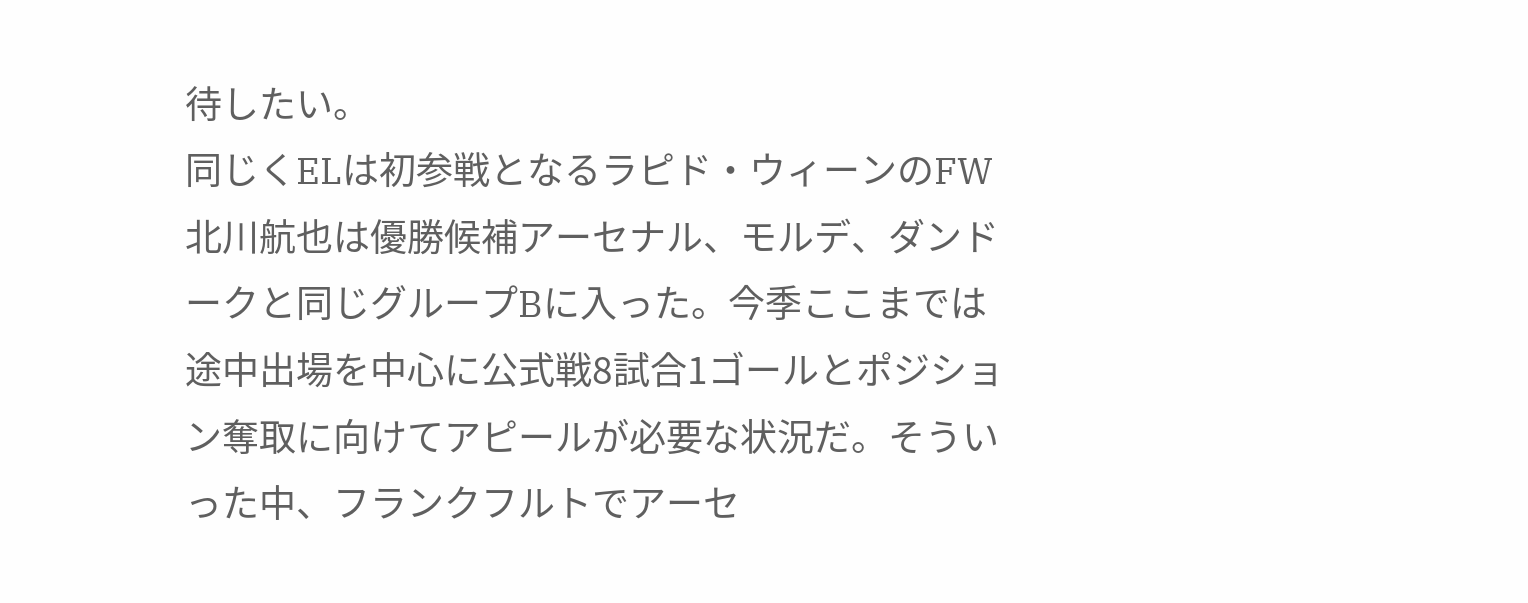待したい。
同じくELは初参戦となるラピド・ウィーンのFW北川航也は優勝候補アーセナル、モルデ、ダンドークと同じグループBに入った。今季ここまでは途中出場を中心に公式戦8試合1ゴールとポジション奪取に向けてアピールが必要な状況だ。そういった中、フランクフルトでアーセ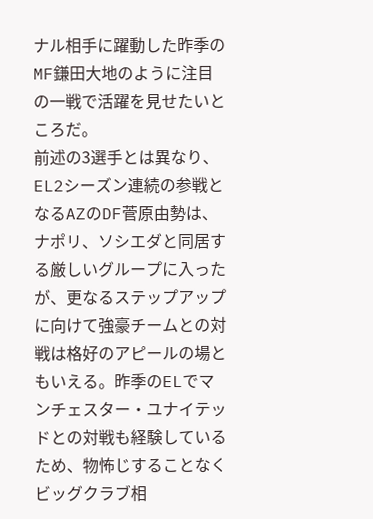ナル相手に躍動した昨季のMF鎌田大地のように注目の一戦で活躍を見せたいところだ。
前述の3選手とは異なり、EL2シーズン連続の参戦となるAZのDF菅原由勢は、ナポリ、ソシエダと同居する厳しいグループに入ったが、更なるステップアップに向けて強豪チームとの対戦は格好のアピールの場ともいえる。昨季のELでマンチェスター・ユナイテッドとの対戦も経験しているため、物怖じすることなくビッグクラブ相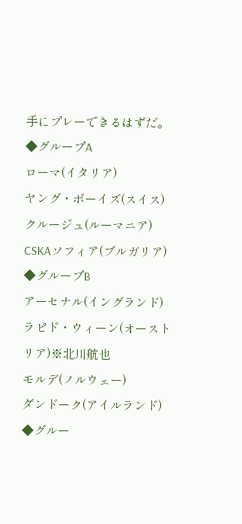手にプレーできるはずだ。
◆グループA
ローマ(イタリア)
ヤング・ボーイズ(スイス)
クルージュ(ルーマニア)
CSKAソフィア(ブルガリア)
◆グループB
アーセナル(イングランド)
ラピド・ウィーン(オーストリア)※北川航也
モルデ(ノルウェー)
ダンドーク(アイルランド)
◆グルー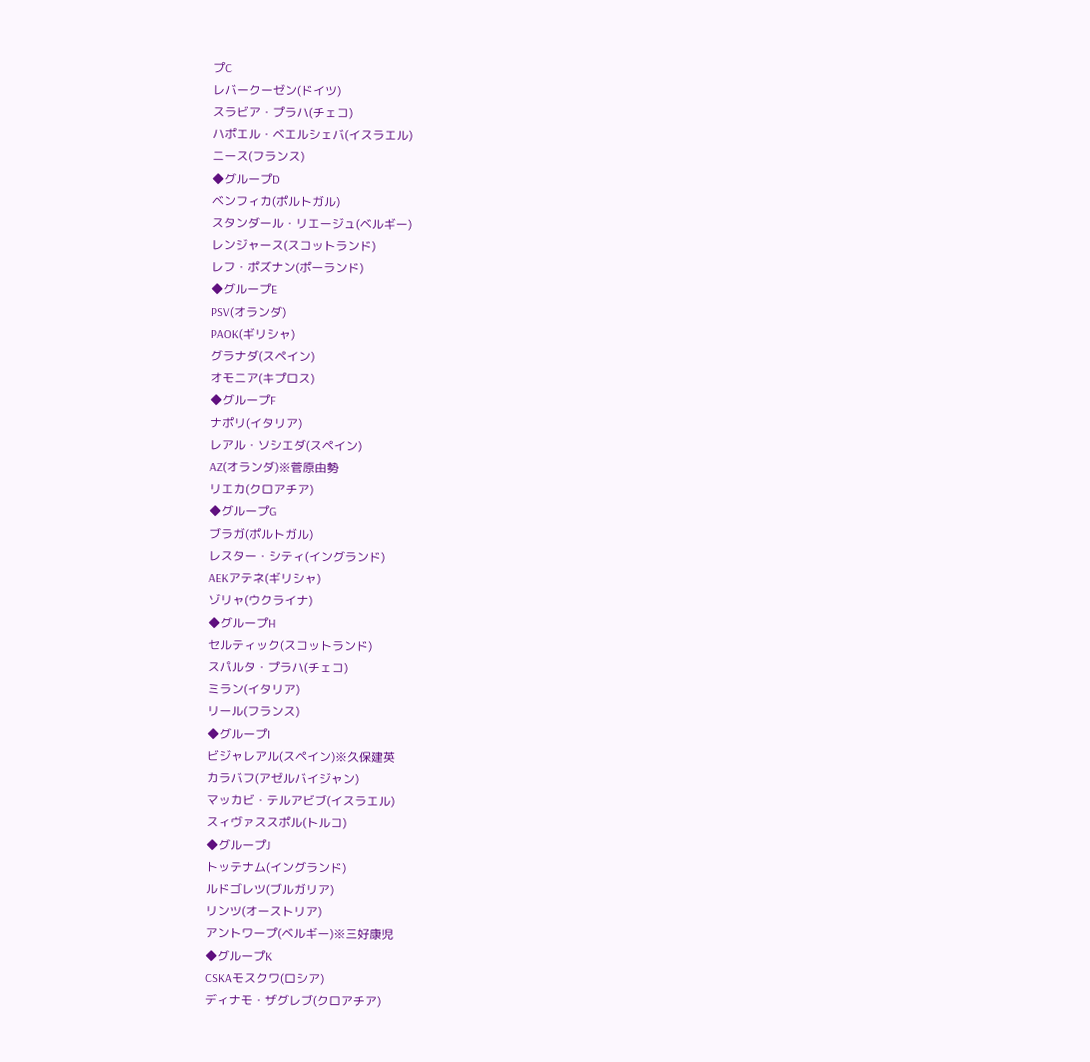プC
レバークーゼン(ドイツ)
スラビア・プラハ(チェコ)
ハポエル・ベエルシェバ(イスラエル)
ニース(フランス)
◆グループD
ベンフィカ(ポルトガル)
スタンダール・リエージュ(ベルギー)
レンジャース(スコットランド)
レフ・ポズナン(ポーランド)
◆グループE
PSV(オランダ)
PAOK(ギリシャ)
グラナダ(スペイン)
オモニア(キプロス)
◆グループF
ナポリ(イタリア)
レアル・ソシエダ(スペイン)
AZ(オランダ)※菅原由勢
リエカ(クロアチア)
◆グループG
ブラガ(ポルトガル)
レスター・シティ(イングランド)
AEKアテネ(ギリシャ)
ゾリャ(ウクライナ)
◆グループH
セルティック(スコットランド)
スパルタ・プラハ(チェコ)
ミラン(イタリア)
リール(フランス)
◆グループI
ビジャレアル(スペイン)※久保建英
カラバフ(アゼルバイジャン)
マッカビ・テルアビブ(イスラエル)
スィヴァススポル(トルコ)
◆グループJ
トッテナム(イングランド)
ルドゴレツ(ブルガリア)
リンツ(オーストリア)
アントワープ(ベルギー)※三好康児
◆グループK
CSKAモスクワ(ロシア)
ディナモ・ザグレブ(クロアチア)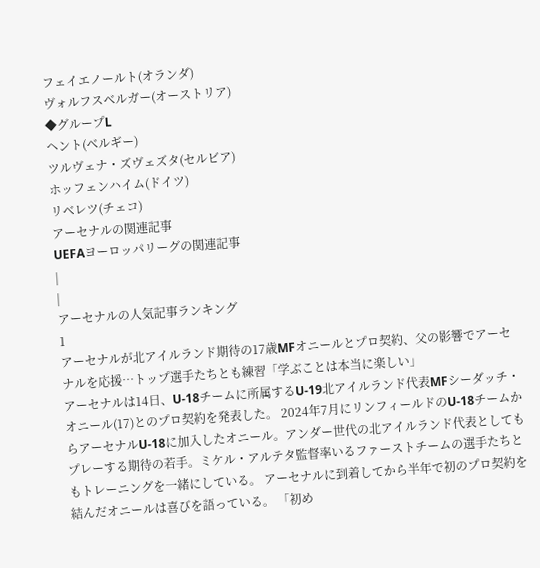フェイエノールト(オランダ)
ヴォルフスベルガー(オーストリア)
◆グループL
ヘント(ベルギー)
ツルヴェナ・ズヴェズタ(セルビア)
ホッフェンハイム(ドイツ)
リベレツ(チェコ)
アーセナルの関連記事
UEFAヨーロッパリーグの関連記事
|
|
アーセナルの人気記事ランキング
1
アーセナルが北アイルランド期待の17歳MFオニールとプロ契約、父の影響でアーセナルを応援…トップ選手たちとも練習「学ぶことは本当に楽しい」
アーセナルは14日、U-18チームに所属するU-19北アイルランド代表MFシーダッチ・オニール(17)とのプロ契約を発表した。 2024年7月にリンフィールドのU-18チームからアーセナルU-18に加入したオニール。アンダー世代の北アイルランド代表としてもプレーする期待の若手。ミケル・アルテタ監督率いるファーストチームの選手たちともトレーニングを一緒にしている。 アーセナルに到着してから半年で初のプロ契約を結んだオニールは喜びを語っている。 「初め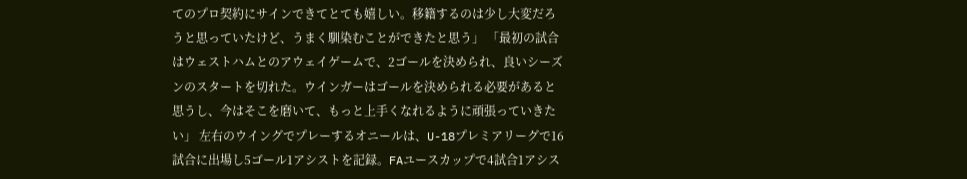てのプロ契約にサインできてとても嬉しい。移籍するのは少し大変だろうと思っていたけど、うまく馴染むことができたと思う」 「最初の試合はウェストハムとのアウェイゲームで、2ゴールを決められ、良いシーズンのスタートを切れた。ウインガーはゴールを決められる必要があると思うし、今はそこを磨いて、もっと上手くなれるように頑張っていきたい」 左右のウイングでプレーするオニールは、U-18プレミアリーグで16試合に出場し5ゴール1アシストを記録。FAユースカップで4試合1アシス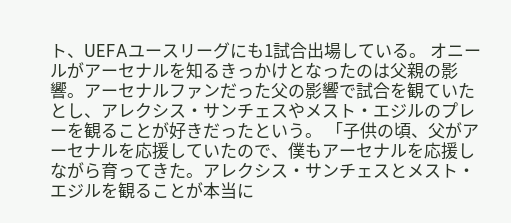ト、UEFAユースリーグにも1試合出場している。 オニールがアーセナルを知るきっかけとなったのは父親の影響。アーセナルファンだった父の影響で試合を観ていたとし、アレクシス・サンチェスやメスト・エジルのプレーを観ることが好きだったという。 「子供の頃、父がアーセナルを応援していたので、僕もアーセナルを応援しながら育ってきた。アレクシス・サンチェスとメスト・エジルを観ることが本当に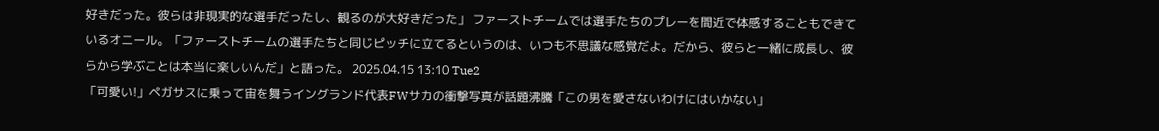好きだった。彼らは非現実的な選手だったし、観るのが大好きだった」 ファーストチームでは選手たちのプレーを間近で体感することもできているオニール。「ファーストチームの選手たちと同じピッチに立てるというのは、いつも不思議な感覚だよ。だから、彼らと一緒に成長し、彼らから学ぶことは本当に楽しいんだ」と語った。 2025.04.15 13:10 Tue2
「可愛い!」ペガサスに乗って宙を舞うイングランド代表FWサカの衝撃写真が話題沸騰「この男を愛さないわけにはいかない」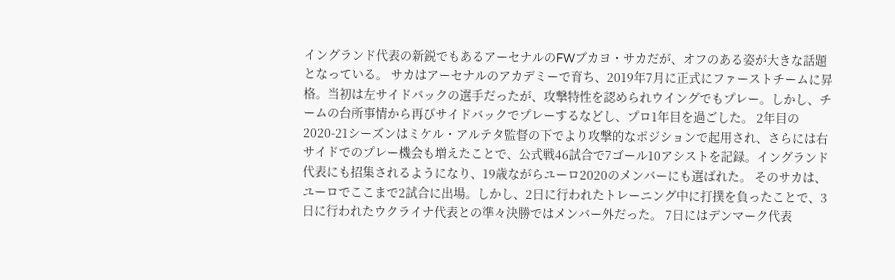イングランド代表の新鋭でもあるアーセナルのFWブカヨ・サカだが、オフのある姿が大きな話題となっている。 サカはアーセナルのアカデミーで育ち、2019年7月に正式にファーストチームに昇格。当初は左サイドバックの選手だったが、攻撃特性を認められウイングでもプレー。しかし、チームの台所事情から再びサイドバックでプレーするなどし、プロ1年目を過ごした。 2年目の2020-21シーズンはミケル・アルテタ監督の下でより攻撃的なポジションで起用され、さらには右サイドでのプレー機会も増えたことで、公式戦46試合で7ゴール10アシストを記録。イングランド代表にも招集されるようになり、19歳ながらユーロ2020のメンバーにも選ばれた。 そのサカは、ユーロでここまで2試合に出場。しかし、2日に行われたトレーニング中に打撲を負ったことで、3日に行われたウクライナ代表との準々決勝ではメンバー外だった。 7日にはデンマーク代表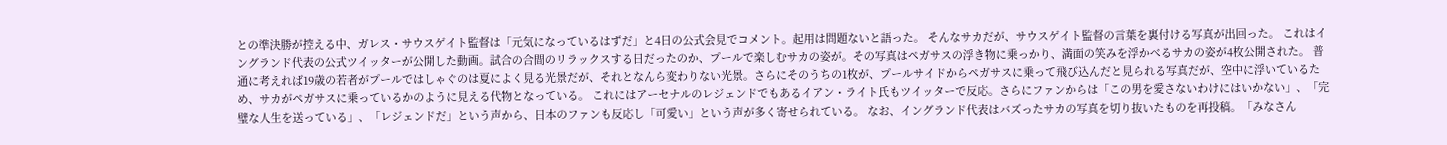との準決勝が控える中、ガレス・サウスゲイト監督は「元気になっているはずだ」と4日の公式会見でコメント。起用は問題ないと語った。 そんなサカだが、サウスゲイト監督の言葉を裏付ける写真が出回った。 これはイングランド代表の公式ツイッターが公開した動画。試合の合間のリラックスする日だったのか、プールで楽しむサカの姿が。その写真はペガサスの浮き物に乗っかり、満面の笑みを浮かべるサカの姿が4枚公開された。 普通に考えれば19歳の若者がプールではしゃぐのは夏によく見る光景だが、それとなんら変わりない光景。さらにそのうちの1枚が、プールサイドからペガサスに乗って飛び込んだと見られる写真だが、空中に浮いているため、サカがペガサスに乗っているかのように見える代物となっている。 これにはアーセナルのレジェンドでもあるイアン・ライト氏もツイッターで反応。さらにファンからは「この男を愛さないわけにはいかない」、「完璧な人生を送っている」、「レジェンドだ」という声から、日本のファンも反応し「可愛い」という声が多く寄せられている。 なお、イングランド代表はバズったサカの写真を切り抜いたものを再投稿。「みなさん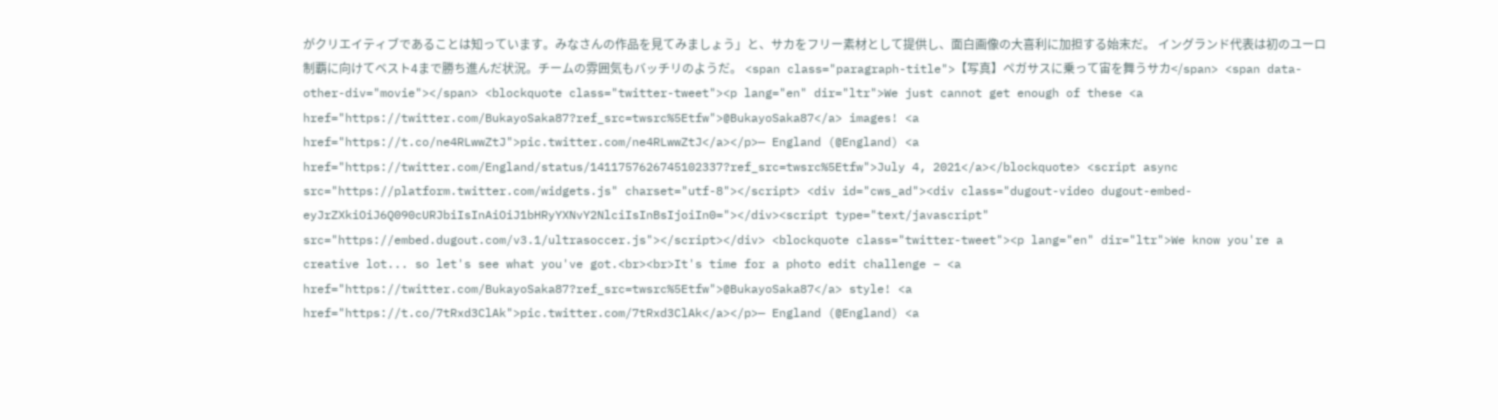がクリエイティブであることは知っています。みなさんの作品を見てみましょう」と、サカをフリー素材として提供し、面白画像の大喜利に加担する始末だ。 イングランド代表は初のユーロ制覇に向けてベスト4まで勝ち進んだ状況。チームの雰囲気もバッチリのようだ。 <span class="paragraph-title">【写真】ペガサスに乗って宙を舞うサカ</span> <span data-other-div="movie"></span> <blockquote class="twitter-tweet"><p lang="en" dir="ltr">We just cannot get enough of these <a href="https://twitter.com/BukayoSaka87?ref_src=twsrc%5Etfw">@BukayoSaka87</a> images! <a href="https://t.co/ne4RLwwZtJ">pic.twitter.com/ne4RLwwZtJ</a></p>— England (@England) <a href="https://twitter.com/England/status/1411757626745102337?ref_src=twsrc%5Etfw">July 4, 2021</a></blockquote> <script async src="https://platform.twitter.com/widgets.js" charset="utf-8"></script> <div id="cws_ad"><div class="dugout-video dugout-embed-eyJrZXkiOiJ6Q090cURJbiIsInAiOiJ1bHRyYXNvY2NlciIsInBsIjoiIn0="></div><script type="text/javascript" src="https://embed.dugout.com/v3.1/ultrasoccer.js"></script></div> <blockquote class="twitter-tweet"><p lang="en" dir="ltr">We know you're a creative lot... so let's see what you've got.<br><br>It's time for a photo edit challenge – <a href="https://twitter.com/BukayoSaka87?ref_src=twsrc%5Etfw">@BukayoSaka87</a> style! <a href="https://t.co/7tRxd3ClAk">pic.twitter.com/7tRxd3ClAk</a></p>— England (@England) <a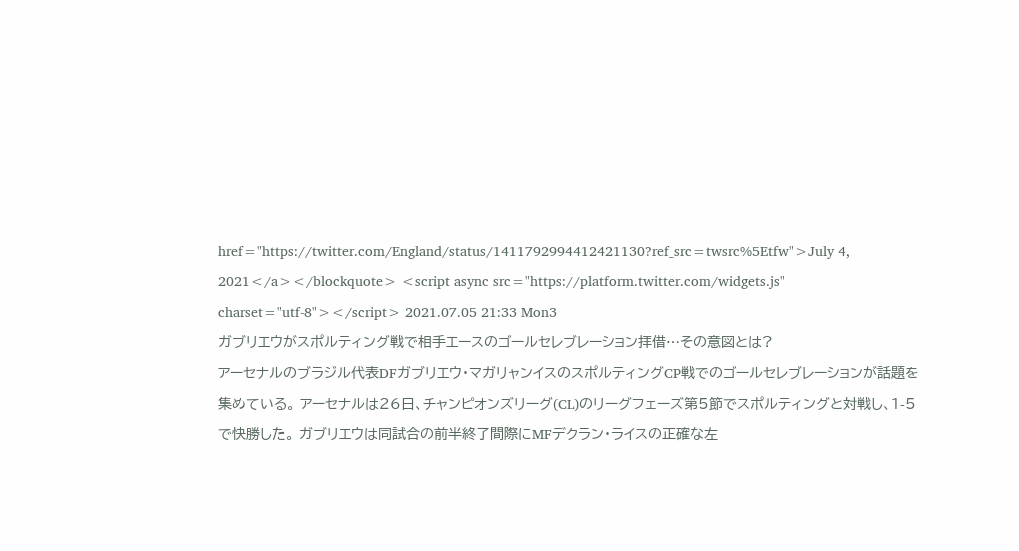href="https://twitter.com/England/status/1411792994412421130?ref_src=twsrc%5Etfw">July 4, 2021</a></blockquote> <script async src="https://platform.twitter.com/widgets.js" charset="utf-8"></script> 2021.07.05 21:33 Mon3
ガブリエウがスポルティング戦で相手エースのゴールセレブレーション拝借…その意図とは?
アーセナルのブラジル代表DFガブリエウ・マガリャンイスのスポルティングCP戦でのゴールセレブレーションが話題を集めている。 アーセナルは26日、チャンピオンズリーグ(CL)のリーグフェーズ第5節でスポルティングと対戦し、1-5で快勝した。 ガブリエウは同試合の前半終了間際にMFデクラン・ライスの正確な左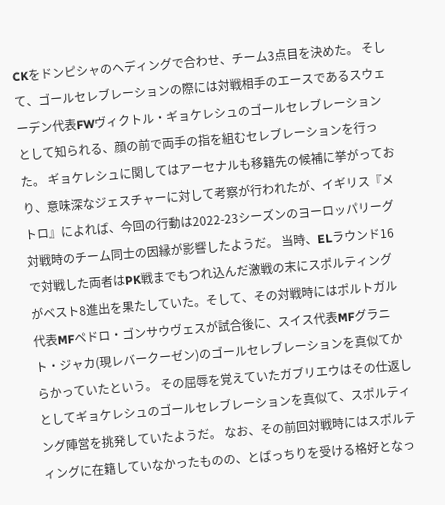CKをドンピシャのヘディングで合わせ、チーム3点目を決めた。 そして、ゴールセレブレーションの際には対戦相手のエースであるスウェーデン代表FWヴィクトル・ギョケレシュのゴールセレブレーションとして知られる、顔の前で両手の指を組むセレブレーションを行った。 ギョケレシュに関してはアーセナルも移籍先の候補に挙がっており、意味深なジェスチャーに対して考察が行われたが、イギリス『メトロ』によれば、今回の行動は2022-23シーズンのヨーロッパリーグ対戦時のチーム同士の因縁が影響したようだ。 当時、ELラウンド16で対戦した両者はPK戦までもつれ込んだ激戦の末にスポルティングがベスト8進出を果たしていた。そして、その対戦時にはポルトガル代表MFペドロ・ゴンサウヴェスが試合後に、スイス代表MFグラニト・ジャカ(現レバークーゼン)のゴールセレブレーションを真似てからかっていたという。 その屈辱を覚えていたガブリエウはその仕返しとしてギョケレシュのゴールセレブレーションを真似て、スポルティング陣営を挑発していたようだ。 なお、その前回対戦時にはスポルティングに在籍していなかったものの、とばっちりを受ける格好となっ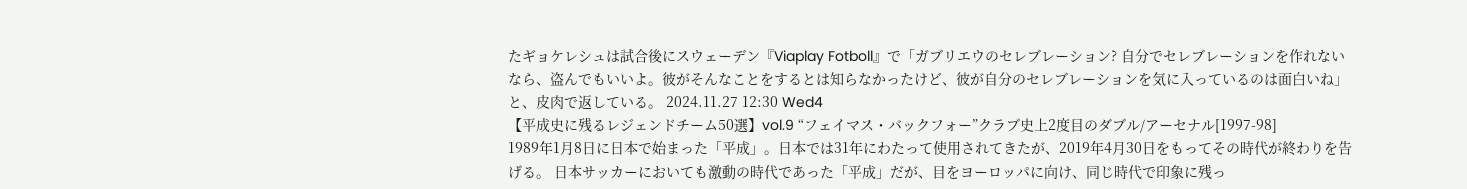たギョケレシュは試合後にスウェーデン『Viaplay Fotboll』で「ガブリエウのセレブレーション? 自分でセレブレーションを作れないなら、盗んでもいいよ。彼がそんなことをするとは知らなかったけど、彼が自分のセレブレーションを気に入っているのは面白いね」と、皮肉で返している。 2024.11.27 12:30 Wed4
【平成史に残るレジェンドチーム50選】vol.9 “フェイマス・バックフォー”クラブ史上2度目のダブル/アーセナル[1997-98]
1989年1月8日に日本で始まった「平成」。日本では31年にわたって使用されてきたが、2019年4月30日をもってその時代が終わりを告げる。 日本サッカーにおいても激動の時代であった「平成」だが、目をヨーロッパに向け、同じ時代で印象に残っ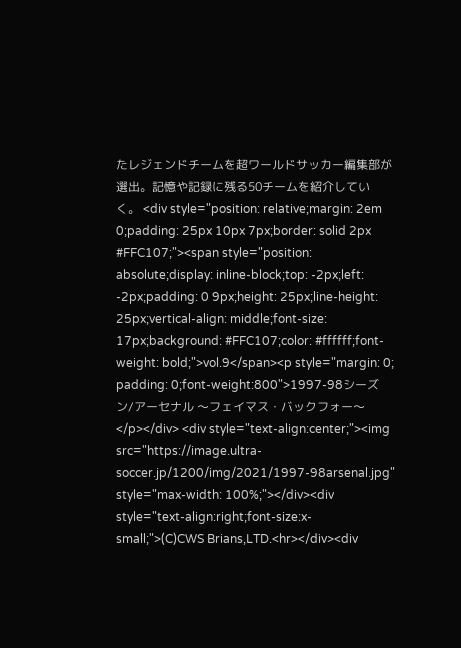たレジェンドチームを超ワールドサッカー編集部が選出。記憶や記録に残る50チームを紹介していく。 <div style="position: relative;margin: 2em 0;padding: 25px 10px 7px;border: solid 2px #FFC107;"><span style="position: absolute;display: inline-block;top: -2px;left: -2px;padding: 0 9px;height: 25px;line-height: 25px;vertical-align: middle;font-size: 17px;background: #FFC107;color: #ffffff;font-weight: bold;">vol.9</span><p style="margin: 0; padding: 0;font-weight:800">1997-98シーズン/アーセナル 〜フェイマス・バックフォー〜</p></div> <div style="text-align:center;"><img src="https://image.ultra-soccer.jp/1200/img/2021/1997-98arsenal.jpg" style="max-width: 100%;"></div><div style="text-align:right;font-size:x-small;">(C)CWS Brians,LTD.<hr></div><div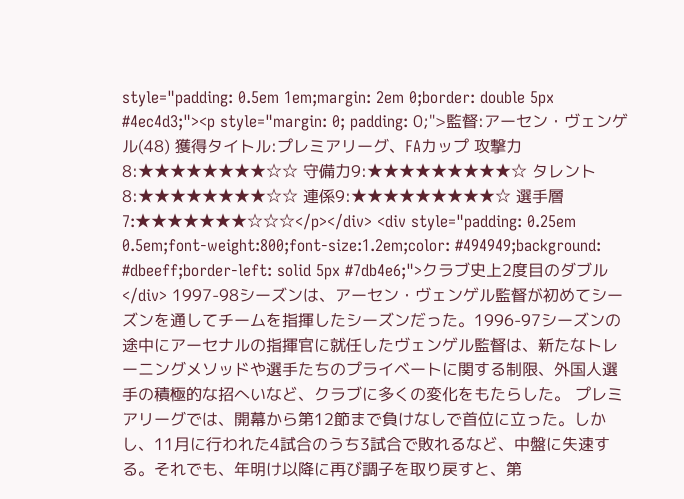style="padding: 0.5em 1em;margin: 2em 0;border: double 5px #4ec4d3;"><p style="margin: 0; padding: 0;">監督:アーセン・ヴェンゲル(48) 獲得タイトル:プレミアリーグ、FAカップ 攻撃力8:★★★★★★★★☆☆ 守備力9:★★★★★★★★★☆ タレント8:★★★★★★★★☆☆ 連係9:★★★★★★★★★☆ 選手層7:★★★★★★★☆☆☆</p></div> <div style="padding: 0.25em 0.5em;font-weight:800;font-size:1.2em;color: #494949;background: #dbeeff;border-left: solid 5px #7db4e6;">クラブ史上2度目のダブル</div> 1997-98シーズンは、アーセン・ヴェンゲル監督が初めてシーズンを通してチームを指揮したシーズンだった。1996-97シーズンの途中にアーセナルの指揮官に就任したヴェンゲル監督は、新たなトレーニングメソッドや選手たちのプライベートに関する制限、外国人選手の積極的な招へいなど、クラブに多くの変化をもたらした。 プレミアリーグでは、開幕から第12節まで負けなしで首位に立った。しかし、11月に行われた4試合のうち3試合で敗れるなど、中盤に失速する。それでも、年明け以降に再び調子を取り戻すと、第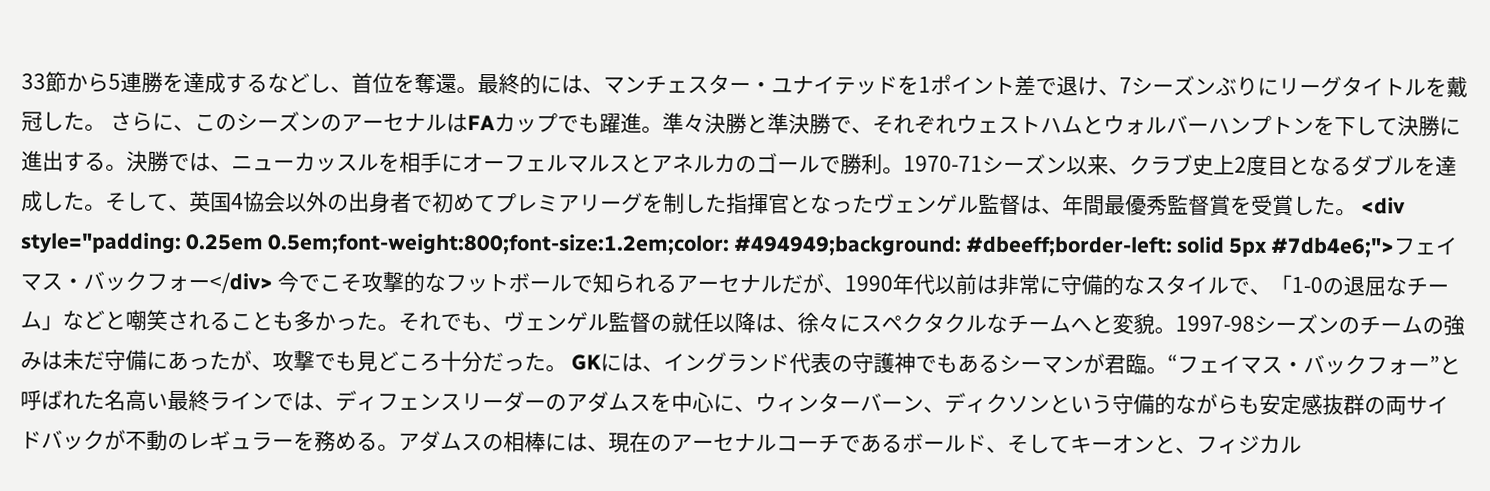33節から5連勝を達成するなどし、首位を奪還。最終的には、マンチェスター・ユナイテッドを1ポイント差で退け、7シーズンぶりにリーグタイトルを戴冠した。 さらに、このシーズンのアーセナルはFAカップでも躍進。準々決勝と準決勝で、それぞれウェストハムとウォルバーハンプトンを下して決勝に進出する。決勝では、ニューカッスルを相手にオーフェルマルスとアネルカのゴールで勝利。1970-71シーズン以来、クラブ史上2度目となるダブルを達成した。そして、英国4協会以外の出身者で初めてプレミアリーグを制した指揮官となったヴェンゲル監督は、年間最優秀監督賞を受賞した。 <div style="padding: 0.25em 0.5em;font-weight:800;font-size:1.2em;color: #494949;background: #dbeeff;border-left: solid 5px #7db4e6;">フェイマス・バックフォー</div> 今でこそ攻撃的なフットボールで知られるアーセナルだが、1990年代以前は非常に守備的なスタイルで、「1-0の退屈なチーム」などと嘲笑されることも多かった。それでも、ヴェンゲル監督の就任以降は、徐々にスペクタクルなチームへと変貌。1997-98シーズンのチームの強みは未だ守備にあったが、攻撃でも見どころ十分だった。 GKには、イングランド代表の守護神でもあるシーマンが君臨。“フェイマス・バックフォー”と呼ばれた名高い最終ラインでは、ディフェンスリーダーのアダムスを中心に、ウィンターバーン、ディクソンという守備的ながらも安定感抜群の両サイドバックが不動のレギュラーを務める。アダムスの相棒には、現在のアーセナルコーチであるボールド、そしてキーオンと、フィジカル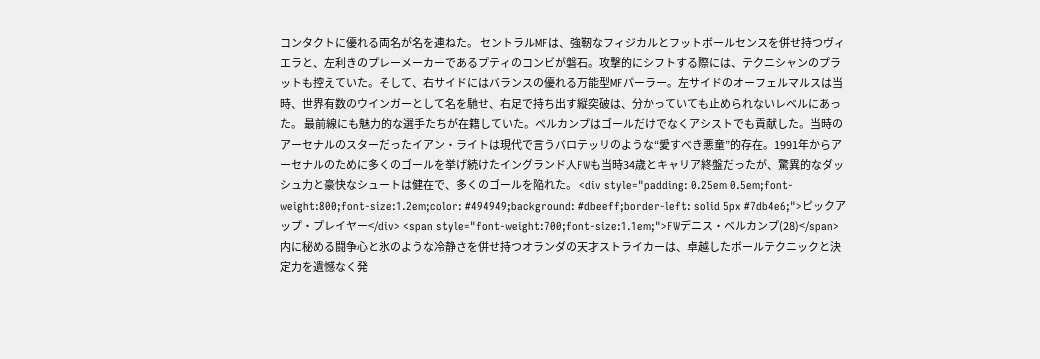コンタクトに優れる両名が名を連ねた。 セントラルMFは、強靭なフィジカルとフットボールセンスを併せ持つヴィエラと、左利きのプレーメーカーであるプティのコンビが磐石。攻撃的にシフトする際には、テクニシャンのプラットも控えていた。そして、右サイドにはバランスの優れる万能型MFパーラー。左サイドのオーフェルマルスは当時、世界有数のウインガーとして名を馳せ、右足で持ち出す縦突破は、分かっていても止められないレベルにあった。 最前線にも魅力的な選手たちが在籍していた。ベルカンプはゴールだけでなくアシストでも貢献した。当時のアーセナルのスターだったイアン・ライトは現代で言うバロテッリのような“愛すべき悪童”的存在。1991年からアーセナルのために多くのゴールを挙げ続けたイングランド人FWも当時34歳とキャリア終盤だったが、驚異的なダッシュ力と豪快なシュートは健在で、多くのゴールを陥れた。 <div style="padding: 0.25em 0.5em;font-weight:800;font-size:1.2em;color: #494949;background: #dbeeff;border-left: solid 5px #7db4e6;">ピックアップ・プレイヤー</div> <span style="font-weight:700;font-size:1.1em;">FWデニス・ベルカンプ(28)</span> 内に秘める闘争心と氷のような冷静さを併せ持つオランダの天才ストライカーは、卓越したボールテクニックと決定力を遺憾なく発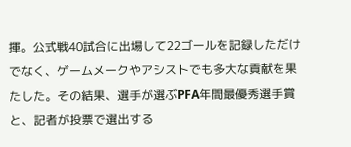揮。公式戦40試合に出場して22ゴールを記録しただけでなく、ゲームメークやアシストでも多大な貢献を果たした。その結果、選手が選ぶPFA年間最優秀選手賞と、記者が投票で選出する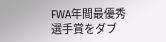FWA年間最優秀選手賞をダブ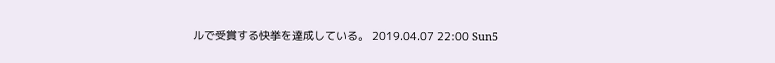ルで受賞する快挙を達成している。 2019.04.07 22:00 Sun5